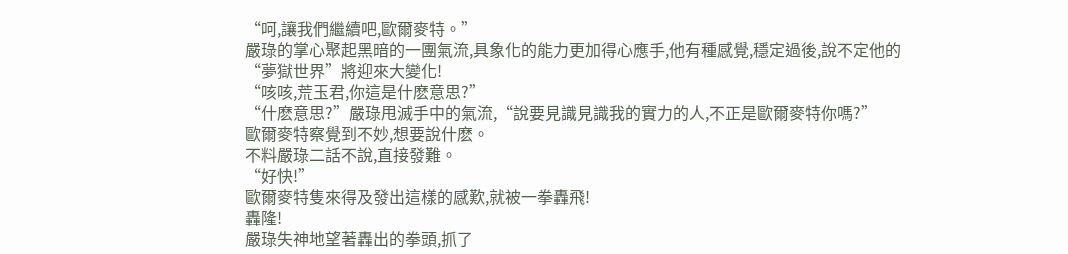“呵,讓我們繼續吧,歐爾麥特。”
嚴琭的掌心聚起黑暗的一團氣流,具象化的能力更加得心應手,他有種感覺,穩定過後,說不定他的“夢獄世界”將迎來大變化!
“咳咳,荒玉君,你這是什麽意思?”
“什麽意思?”嚴琭甩滅手中的氣流,“說要見識見識我的實力的人,不正是歐爾麥特你嗎?”
歐爾麥特察覺到不妙,想要說什麽。
不料嚴琭二話不說,直接發難。
“好快!”
歐爾麥特隻來得及發出這樣的感歎,就被一拳轟飛!
轟隆!
嚴琭失神地望著轟出的拳頭,抓了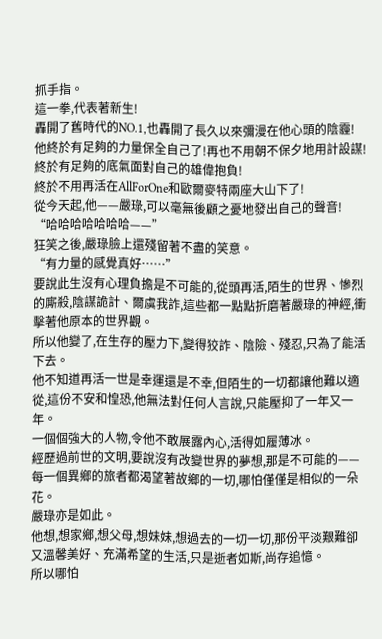抓手指。
這一拳,代表著新生!
轟開了舊時代的NO.1,也轟開了長久以來彌漫在他心頭的陰霾!
他終於有足夠的力量保全自己了!再也不用朝不保夕地用計設謀!
終於有足夠的底氣面對自己的雄偉抱負!
終於不用再活在AllForOne和歐爾麥特兩座大山下了!
從今天起,他——嚴琭,可以毫無後顧之憂地發出自己的聲音!
“哈哈哈哈哈哈哈——”
狂笑之後,嚴琭臉上還殘留著不盡的笑意。
“有力量的感覺真好……”
要說此生沒有心理負擔是不可能的,從頭再活,陌生的世界、慘烈的廝殺,陰謀詭計、爾虞我詐,這些都一點點折磨著嚴琭的神經,衝擊著他原本的世界觀。
所以他變了,在生存的壓力下,變得狡詐、陰險、殘忍,只為了能活下去。
他不知道再活一世是幸運還是不幸,但陌生的一切都讓他難以適從,這份不安和惶恐,他無法對任何人言說,只能壓抑了一年又一年。
一個個強大的人物,令他不敢展露內心,活得如履薄冰。
經歷過前世的文明,要說沒有改變世界的夢想,那是不可能的——每一個異鄉的旅者都渴望著故鄉的一切,哪怕僅僅是相似的一朵花。
嚴琭亦是如此。
他想,想家鄉,想父母,想妹妹,想過去的一切一切,那份平淡艱難卻又溫馨美好、充滿希望的生活,只是逝者如斯,尚存追憶。
所以哪怕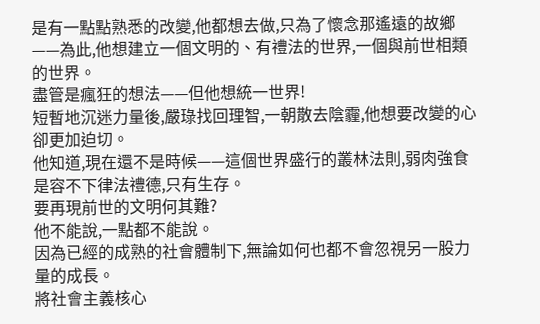是有一點點熟悉的改變,他都想去做,只為了懷念那遙遠的故鄉——為此,他想建立一個文明的、有禮法的世界,一個與前世相類的世界。
盡管是瘋狂的想法——但他想統一世界!
短暫地沉迷力量後,嚴琭找回理智,一朝散去陰霾,他想要改變的心卻更加迫切。
他知道,現在還不是時候——這個世界盛行的叢林法則,弱肉強食是容不下律法禮德,只有生存。
要再現前世的文明何其難?
他不能說,一點都不能說。
因為已經的成熟的社會體制下,無論如何也都不會忽視另一股力量的成長。
將社會主義核心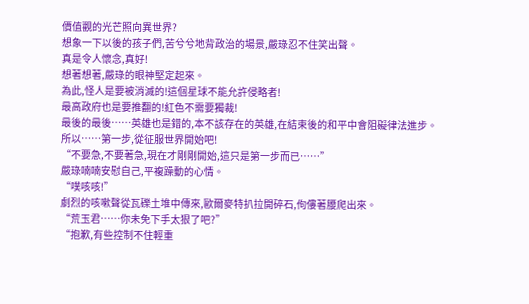價值觀的光芒照向異世界?
想象一下以後的孩子們,苦兮兮地背政治的場景,嚴琭忍不住笑出聲。
真是令人懷念,真好!
想著想著,嚴琭的眼神堅定起來。
為此,怪人是要被消滅的!這個星球不能允許侵略者!
最高政府也是要推翻的!紅色不需要獨裁!
最後的最後……英雄也是錯的,本不該存在的英雄,在結束後的和平中會阻礙律法進步。
所以……第一步,從征服世界開始吧!
“不要急,不要著急,現在才剛剛開始,這只是第一步而已……”
嚴琭喃喃安慰自己,平複躁動的心情。
“噗咳咳!”
劇烈的咳嗽聲從瓦礫土堆中傳來,歐爾麥特扒拉開碎石,佝僂著腰爬出來。
“荒玉君……你未免下手太狠了吧?”
“抱歉,有些控制不住輕重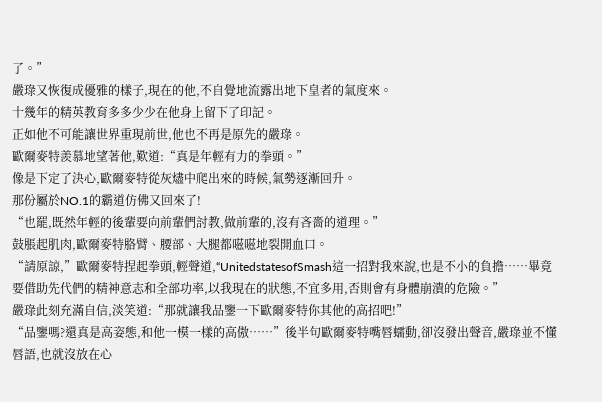了。”
嚴琭又恢復成優雅的樣子,現在的他,不自覺地流露出地下皇者的氣度來。
十幾年的精英教育多多少少在他身上留下了印記。
正如他不可能讓世界重現前世,他也不再是原先的嚴琭。
歐爾麥特羨慕地望著他,歎道:“真是年輕有力的拳頭。”
像是下定了決心,歐爾麥特從灰燼中爬出來的時候,氣勢逐漸回升。
那份屬於NO.1的霸道仿佛又回來了!
“也罷,既然年輕的後輩要向前輩們討教,做前輩的,沒有吝嗇的道理。”
鼓脹起肌肉,歐爾麥特胳臂、腰部、大腿都嗞嗞地裂開血口。
“請原諒,”歐爾麥特捏起拳頭,輕聲道,“UnitedstatesofSmash這一招對我來說,也是不小的負擔……畢竟要借助先代們的精神意志和全部功率,以我現在的狀態,不宜多用,否則會有身體崩潰的危險。”
嚴琭此刻充滿自信,淡笑道:“那就讓我品鑒一下歐爾麥特你其他的高招吧!”
“品鑒嗎?還真是高姿態,和他一模一樣的高傲……”後半句歐爾麥特嘴唇蠕動,卻沒發出聲音,嚴琭並不懂唇語,也就沒放在心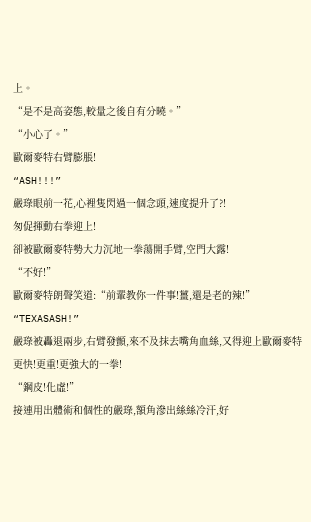上。
“是不是高姿態,較量之後自有分曉。”
“小心了。”
歐爾麥特右臂膨脹!
“ASH!!!”
嚴琭眼前一花,心裡隻閃過一個念頭,速度提升了?!
匆促揮動右拳迎上!
卻被歐爾麥特勢大力沉地一拳蕩開手臂,空門大露!
“不好!”
歐爾麥特朗聲笑道:“前輩教你一件事!薑,還是老的辣!”
“TEXASASH!”
嚴琭被轟退兩步,右臂發顫,來不及抹去嘴角血絲,又得迎上歐爾麥特更快!更重!更強大的一拳!
“鋼皮!化虛!”
接連用出體術和個性的嚴琭,額角滲出絲絲冷汗,好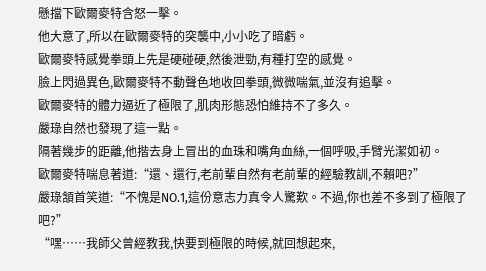懸擋下歐爾麥特含怒一擊。
他大意了,所以在歐爾麥特的突襲中,小小吃了暗虧。
歐爾麥特感覺拳頭上先是硬碰硬,然後泄勁,有種打空的感覺。
臉上閃過異色,歐爾麥特不動聲色地收回拳頭,微微喘氣,並沒有追擊。
歐爾麥特的體力逼近了極限了,肌肉形態恐怕維持不了多久。
嚴琭自然也發現了這一點。
隔著幾步的距離,他揩去身上冒出的血珠和嘴角血絲,一個呼吸,手臂光潔如初。
歐爾麥特喘息著道:“還、還行,老前輩自然有老前輩的經驗教訓,不賴吧?”
嚴琭頷首笑道:“不愧是NO.1,這份意志力真令人驚歎。不過,你也差不多到了極限了吧?”
“嘿……我師父曾經教我,快要到極限的時候,就回想起來,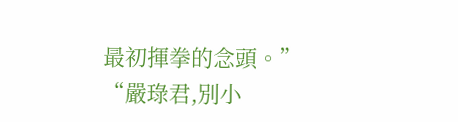最初揮拳的念頭。”
“嚴琭君,別小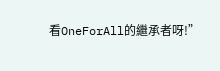看OneForAll的繼承者呀!”